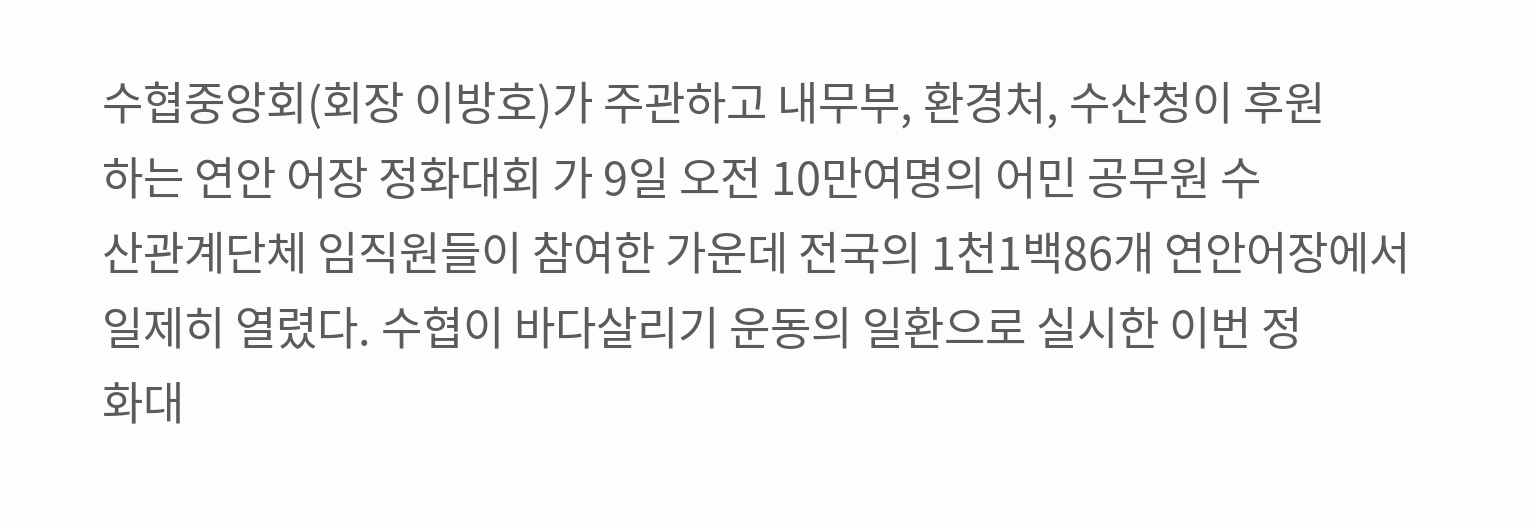수협중앙회(회장 이방호)가 주관하고 내무부, 환경처, 수산청이 후원
하는 연안 어장 정화대회 가 9일 오전 10만여명의 어민 공무원 수
산관계단체 임직원들이 참여한 가운데 전국의 1천1백86개 연안어장에서
일제히 열렸다. 수협이 바다살리기 운동의 일환으로 실시한 이번 정
화대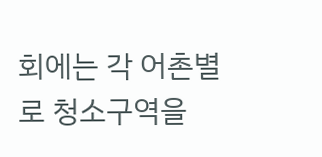회에는 각 어촌별로 청소구역을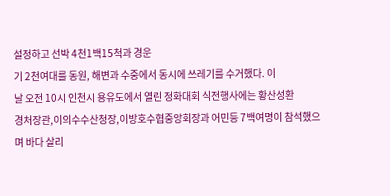설정하고 선박 4천1백15척과 경운
기 2천여대를 동원, 해변과 수중에서 동시에 쓰레기를 수거했다. 이
날 오전 10시 인천시 용유도에서 열린 정화대회 식전행사에는 황산성환
경처장관,이의수수산청장,이방호수협중앙회장과 어민등 7백여명이 참석했으
며 바다 살리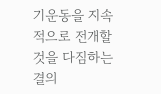기운동을 지속적으로 전개할 것을 다짐하는 결의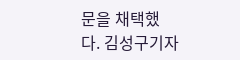문을 채택했
다. 김성구기자